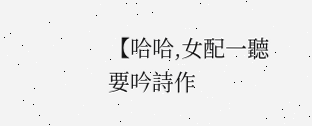【哈哈,女配一聽要吟詩作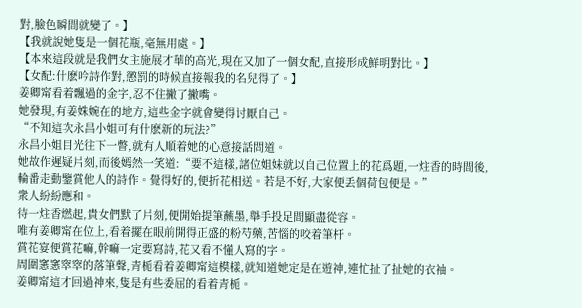對,臉色瞬間就變了。】
【我就說她隻是一個花瓶,毫無用處。】
【本來這段就是我們女主施展才華的高光,現在又加了一個女配,直接形成鮮明對比。】
【女配:什麽吟詩作對,懲罰的時候直接報我的名兒得了。】
姜卿甯看着飄過的金字,忍不住撇了撇嘴。
她發現,有姜姝婉在的地方,這些金字就會變得讨厭自己。
“不知這次永昌小姐可有什麽新的玩法?”
永昌小姐目光往下一瞥,就有人順着她的心意接話問道。
她故作遲疑片刻,而後嫣然一笑道:“要不這樣,諸位姐妹就以自己位置上的花爲題,一炷香的時間後,輪番走動鑒賞他人的詩作。覺得好的,便折花相送。若是不好,大家便丢個荷包便是。”
衆人紛紛應和。
待一炷香燃起,貴女們默了片刻,便開始提筆蘸墨,舉手投足間顯盡從容。
唯有姜卿甯在位上,看着擺在眼前開得正盛的粉芍藥,苦惱的咬着筆杆。
賞花宴便賞花嘛,幹嘛一定要寫詩,花又看不懂人寫的字。
周圍窸窸窣窣的落筆聲,青栀看着姜卿甯這模樣,就知道她定是在遊神,連忙扯了扯她的衣袖。
姜卿甯這才回過神來,隻是有些委屈的看着青栀。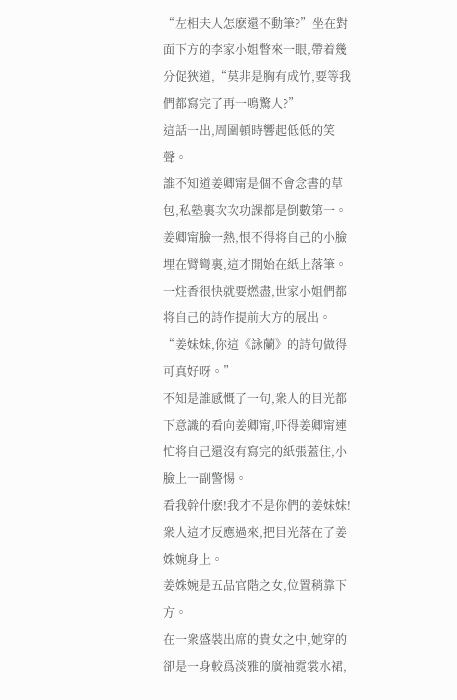“左相夫人怎麽還不動筆?”坐在對面下方的李家小姐瞥來一眼,帶着幾分促狹道,“莫非是胸有成竹,要等我們都寫完了再一鳴驚人?”
這話一出,周圍頓時響起低低的笑聲。
誰不知道姜卿甯是個不會念書的草包,私塾裏次次功課都是倒數第一。
姜卿甯臉一熱,恨不得将自己的小臉埋在臂彎裏,這才開始在紙上落筆。
一炷香很快就要燃盡,世家小姐們都将自己的詩作提前大方的展出。
“姜妹妹,你這《詠蘭》的詩句做得可真好呀。”
不知是誰感慨了一句,衆人的目光都下意識的看向姜卿甯,吓得姜卿甯連忙将自己還沒有寫完的紙張蓋住,小臉上一副警惕。
看我幹什麽!我才不是你們的姜妹妹!
衆人這才反應過來,把目光落在了姜姝婉身上。
姜姝婉是五品官階之女,位置稍靠下方。
在一衆盛裝出席的貴女之中,她穿的卻是一身較爲淡雅的廣袖霓裳水裙,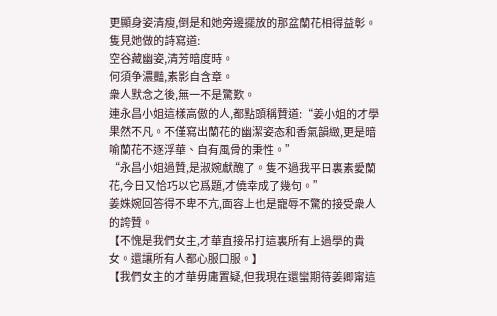更顯身姿清瘦,倒是和她旁邊擺放的那盆蘭花相得益彰。
隻見她做的詩寫道:
空谷藏幽姿,清芳暗度時。
何須争濃豔,素影自含章。
衆人默念之後,無一不是驚歎。
連永昌小姐這樣高傲的人,都點頭稱贊道:“姜小姐的才學果然不凡。不僅寫出蘭花的幽潔姿态和香氣韻緻,更是暗喻蘭花不逐浮華、自有風骨的秉性。”
“永昌小姐過贊,是淑婉獻醜了。隻不過我平日裏素愛蘭花,今日又恰巧以它爲題,才僥幸成了幾句。”
姜姝婉回答得不卑不亢,面容上也是寵辱不驚的接受衆人的誇贊。
【不愧是我們女主,才華直接吊打這裏所有上過學的貴女。還讓所有人都心服口服。】
【我們女主的才華毋庸置疑,但我現在還蠻期待姜卿甯這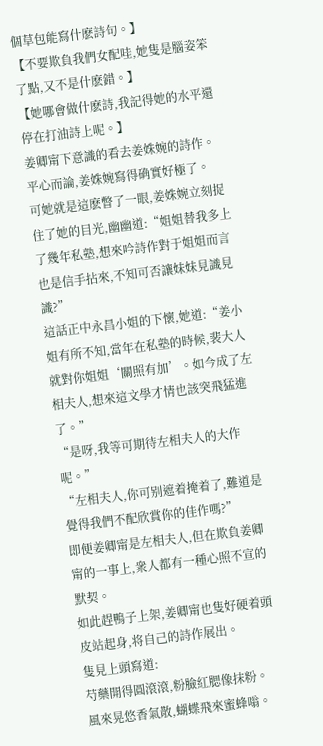個草包能寫什麽詩句。】
【不要欺負我們女配哇,她隻是腦姿笨了點,又不是什麽錯。】
【她哪會做什麽詩,我記得她的水平還停在打油詩上呢。】
姜卿甯下意識的看去姜姝婉的詩作。
平心而論,姜姝婉寫得确實好極了。
可她就是這麽瞥了一眼,姜姝婉立刻捉住了她的目光,幽幽道:“姐姐替我多上了幾年私塾,想來吟詩作對于姐姐而言也是信手拈來,不知可否讓妹妹見識見識?”
這話正中永昌小姐的下懷,她道:“姜小姐有所不知,當年在私塾的時候,裴大人就對你姐姐‘關照有加’。如今成了左相夫人,想來這文學才情也該突飛猛進了。”
“是呀,我等可期待左相夫人的大作呢。”
“左相夫人,你可别遮着掩着了,難道是覺得我們不配欣賞你的佳作嗎?”
即便姜卿甯是左相夫人,但在欺負姜卿甯的一事上,衆人都有一種心照不宣的默契。
如此趕鴨子上架,姜卿甯也隻好硬着頭皮站起身,将自己的詩作展出。
隻見上頭寫道:
芍藥開得圓滾滾,粉臉紅腮像抹粉。
風來晃悠香氣散,蝴蝶飛來蜜蜂嗡。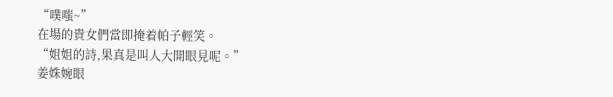“噗嗤~”
在場的貴女們當即掩着帕子輕笑。
“姐姐的詩,果真是叫人大開眼見呢。”
姜姝婉眼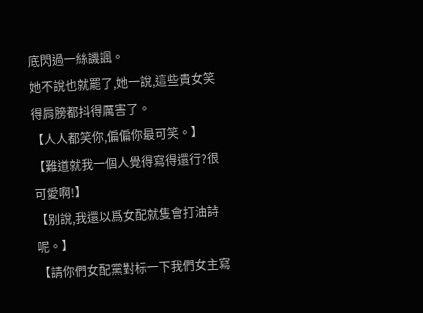底閃過一絲譏諷。
她不說也就罷了,她一說,這些貴女笑得肩膀都抖得厲害了。
【人人都笑你,偏偏你最可笑。】
【難道就我一個人覺得寫得還行?很可愛啊!】
【别說,我還以爲女配就隻會打油詩呢。】
【請你們女配黨對标一下我們女主寫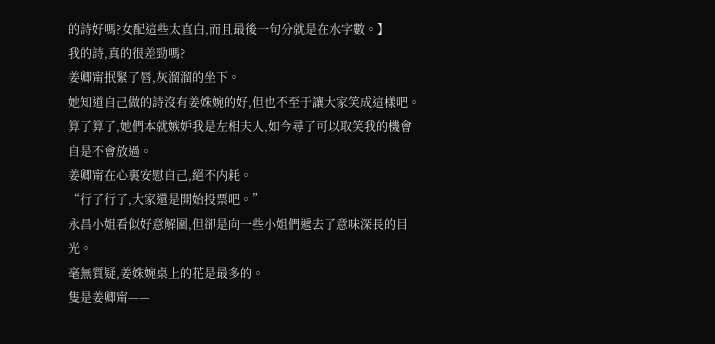的詩好嗎?女配這些太直白,而且最後一句分就是在水字數。】
我的詩,真的很差勁嗎?
姜卿甯抿緊了唇,灰溜溜的坐下。
她知道自己做的詩沒有姜姝婉的好,但也不至于讓大家笑成這樣吧。
算了算了,她們本就嫉妒我是左相夫人,如今尋了可以取笑我的機會自是不會放過。
姜卿甯在心裏安慰自己,絕不内耗。
“行了行了,大家還是開始投票吧。”
永昌小姐看似好意解圍,但卻是向一些小姐們遞去了意味深長的目光。
毫無質疑,姜姝婉桌上的花是最多的。
隻是姜卿甯——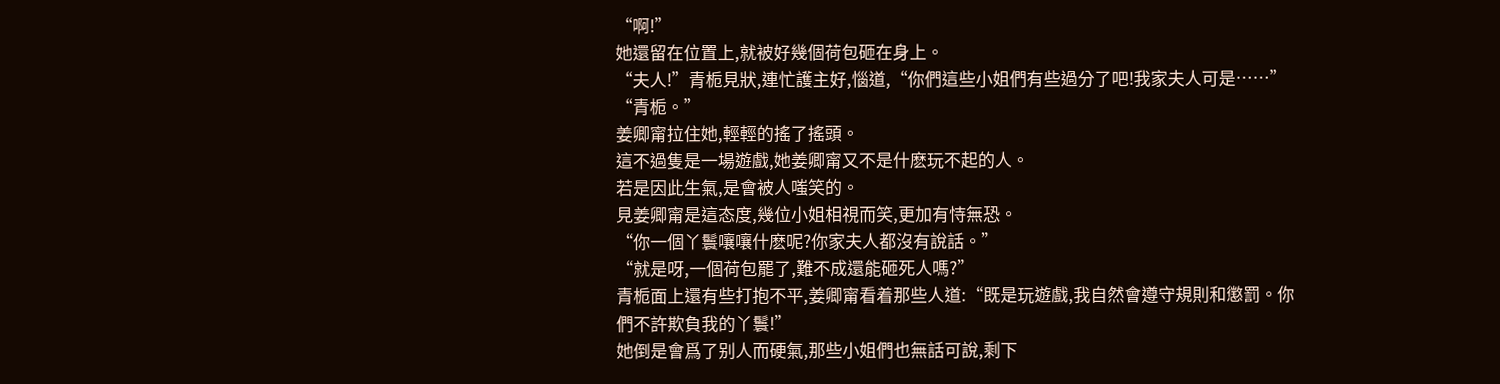“啊!”
她還留在位置上,就被好幾個荷包砸在身上。
“夫人!”青栀見狀,連忙護主好,惱道,“你們這些小姐們有些過分了吧!我家夫人可是……”
“青栀。”
姜卿甯拉住她,輕輕的搖了搖頭。
這不過隻是一場遊戲,她姜卿甯又不是什麽玩不起的人。
若是因此生氣,是會被人嗤笑的。
見姜卿甯是這态度,幾位小姐相視而笑,更加有恃無恐。
“你一個丫鬟嚷嚷什麽呢?你家夫人都沒有說話。”
“就是呀,一個荷包罷了,難不成還能砸死人嗎?”
青栀面上還有些打抱不平,姜卿甯看着那些人道:“既是玩遊戲,我自然會遵守規則和懲罰。你們不許欺負我的丫鬟!”
她倒是會爲了别人而硬氣,那些小姐們也無話可說,剩下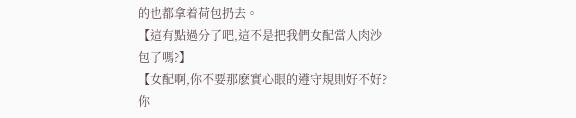的也都拿着荷包扔去。
【這有點過分了吧,這不是把我們女配當人肉沙包了嗎?】
【女配啊,你不要那麽實心眼的遵守規則好不好?你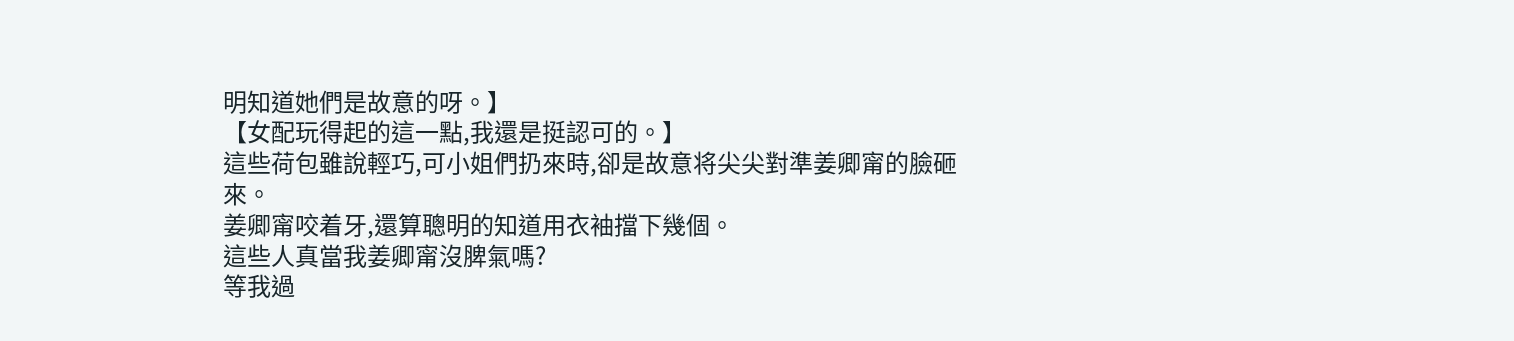明知道她們是故意的呀。】
【女配玩得起的這一點,我還是挺認可的。】
這些荷包雖說輕巧,可小姐們扔來時,卻是故意将尖尖對準姜卿甯的臉砸來。
姜卿甯咬着牙,還算聰明的知道用衣袖擋下幾個。
這些人真當我姜卿甯沒脾氣嗎?
等我過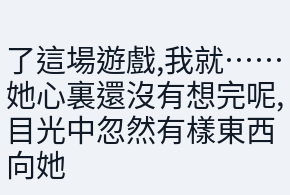了這場遊戲,我就……
她心裏還沒有想完呢,目光中忽然有樣東西向她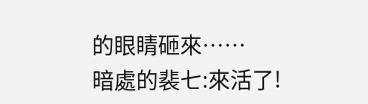的眼睛砸來……
暗處的裴七:來活了!